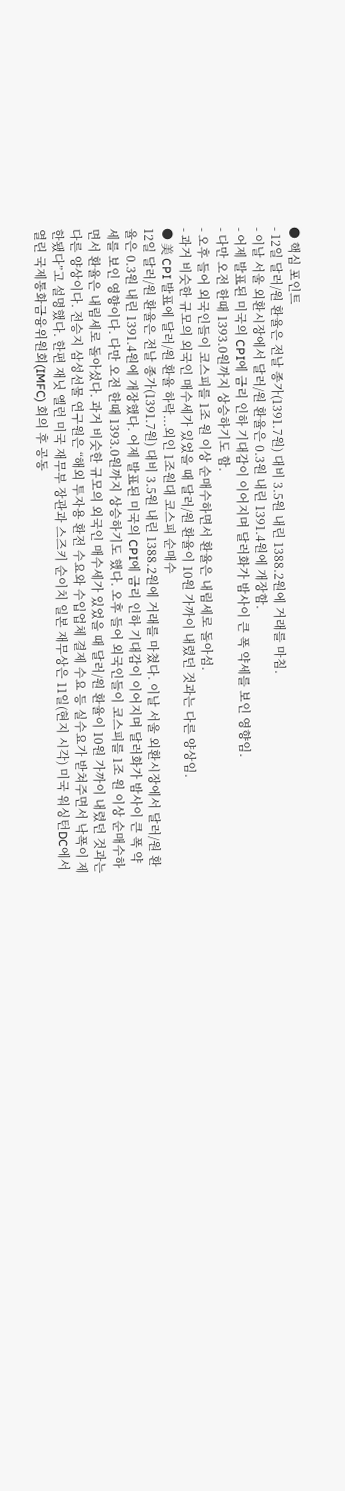● 핵심 포인트
- 12일 달러/원 환율은 전날 종가(1391.7원) 대비 3.5원 내린 1388.2원에 거래를 마침.
- 이날 서울 외환시장에서 달러/원 환율은 0.3원 내린 1391.4원에 개장함.
- 어제 발표된 미국의 CPI에 금리 인하 기대감이 이어지며 달러화가 밤사이 큰 폭 약세를 보인 영향임.
- 다만 오전 한때 1393.0원까지 상승하기도 함.
- 오후 들어 외국인들이 코스피를 1조 원 이상 순매수하면서 환율은 내림세로 돌아섬.
- 과거 비슷한 규모의 외국인 매수세가 있었을 때 달러/원 환율이 10원 가까이 내렸던 것과는 다른 양상임.
● 美 CPI 발표에 달러/원 환율 하락...외인 1조원대 코스피 순매수
12일 달러/원 환율은 전날 종가(1391.7원) 대비 3.5원 내린 1388.2원에 거래를 마쳤다. 이날 서울 외환시장에서 달러/원 환율은 0.3원 내린 1391.4원에 개장했다. 어제 발표된 미국의 CPI에 금리 인하 기대감이 이어지며 달러화가 밤사이 큰 폭 약세를 보인 영향이다. 다만 오전 한때 1393.0원까지 상승하기도 했다. 오후 들어 외국인들이 코스피를 1조 원 이상 순매수하면서 환율은 내림세로 돌아섰다. 과거 비슷한 규모의 외국인 매수세가 있었을 때 달러/원 환율이 10원 가까이 내렸던 것과는 다른 양상이다. 전승지 삼성선물 연구원은 “해외 투자용 환전 수요와 수입업체 결제 수요 등 실수요가 받쳐주면서 낙폭이 제한됐다”고 설명했다. 한편 재닛 옐런 미국 재무부 장관과 스즈키 순이치 일본 재무상은 11일(현지 시각) 미국 워싱턴DC에서 열린 국제통화금융위원회(IMFC) 회의 후 공동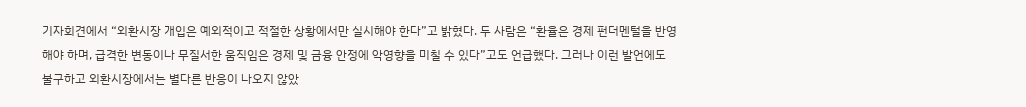기자회견에서 “외환시장 개입은 예외적이고 적절한 상황에서만 실시해야 한다”고 밝혔다. 두 사람은 “환율은 경제 펀더멘털을 반영해야 하며, 급격한 변동이나 무질서한 움직임은 경제 및 금융 안정에 악영향을 미칠 수 있다”고도 언급했다. 그러나 이런 발언에도 불구하고 외환시장에서는 별다른 반응이 나오지 않았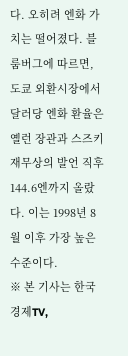다. 오히려 엔화 가치는 떨어졌다. 블룸버그에 따르면, 도쿄 외환시장에서 달러당 엔화 환율은 옐런 장관과 스즈키 재무상의 발언 직후 144.6엔까지 올랐다. 이는 1998년 8월 이후 가장 높은 수준이다.
※ 본 기사는 한국경제TV,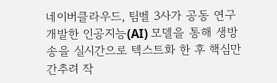네이버클라우드, 팀벨 3사가 공동 연구 개발한 인공지능(AI) 모델을 통해 생방송을 실시간으로 텍스트화 한 후 핵심만 간추려 작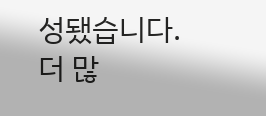성됐습니다. 더 많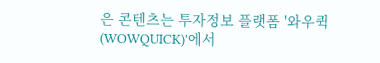은 콘텐츠는 투자정보 플랫폼 '와우퀵(WOWQUICK)'에서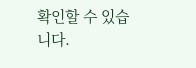확인할 수 있습니다.